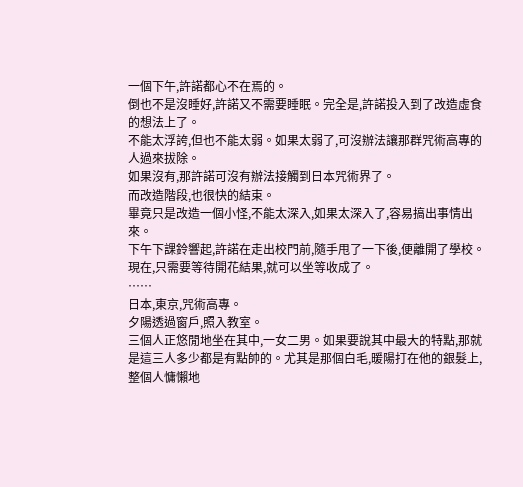一個下午,許諾都心不在焉的。
倒也不是沒睡好,許諾又不需要睡眠。完全是,許諾投入到了改造虛食的想法上了。
不能太浮誇,但也不能太弱。如果太弱了,可沒辦法讓那群咒術高專的人過來拔除。
如果沒有,那許諾可沒有辦法接觸到日本咒術界了。
而改造階段,也很快的結束。
畢竟只是改造一個小怪,不能太深入,如果太深入了,容易搞出事情出來。
下午下課鈴響起,許諾在走出校門前,隨手甩了一下後,便離開了學校。
現在,只需要等待開花結果,就可以坐等收成了。
……
日本,東京,咒術高專。
夕陽透過窗戶,照入教室。
三個人正悠閒地坐在其中,一女二男。如果要說其中最大的特點,那就是這三人多少都是有點帥的。尤其是那個白毛,暖陽打在他的銀髮上,整個人慵懶地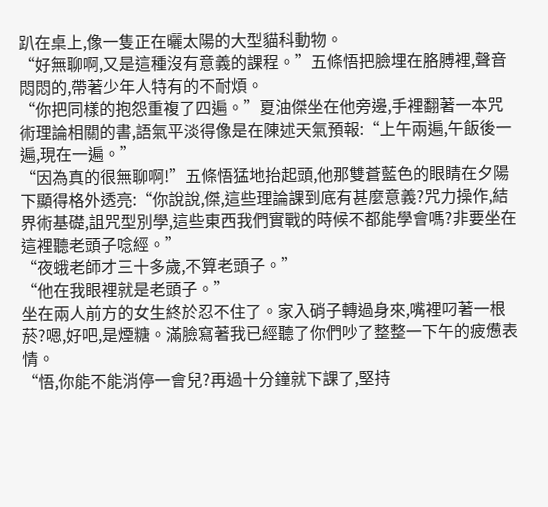趴在桌上,像一隻正在曬太陽的大型貓科動物。
“好無聊啊,又是這種沒有意義的課程。”五條悟把臉埋在胳膊裡,聲音悶悶的,帶著少年人特有的不耐煩。
“你把同樣的抱怨重複了四遍。”夏油傑坐在他旁邊,手裡翻著一本咒術理論相關的書,語氣平淡得像是在陳述天氣預報:“上午兩遍,午飯後一遍,現在一遍。”
“因為真的很無聊啊!”五條悟猛地抬起頭,他那雙蒼藍色的眼睛在夕陽下顯得格外透亮:“你說說,傑,這些理論課到底有甚麼意義?咒力操作,結界術基礎,詛咒型別學,這些東西我們實戰的時候不都能學會嗎?非要坐在這裡聽老頭子唸經。”
“夜蛾老師才三十多歲,不算老頭子。”
“他在我眼裡就是老頭子。”
坐在兩人前方的女生終於忍不住了。家入硝子轉過身來,嘴裡叼著一根菸?嗯,好吧,是煙糖。滿臉寫著我已經聽了你們吵了整整一下午的疲憊表情。
“悟,你能不能消停一會兒?再過十分鐘就下課了,堅持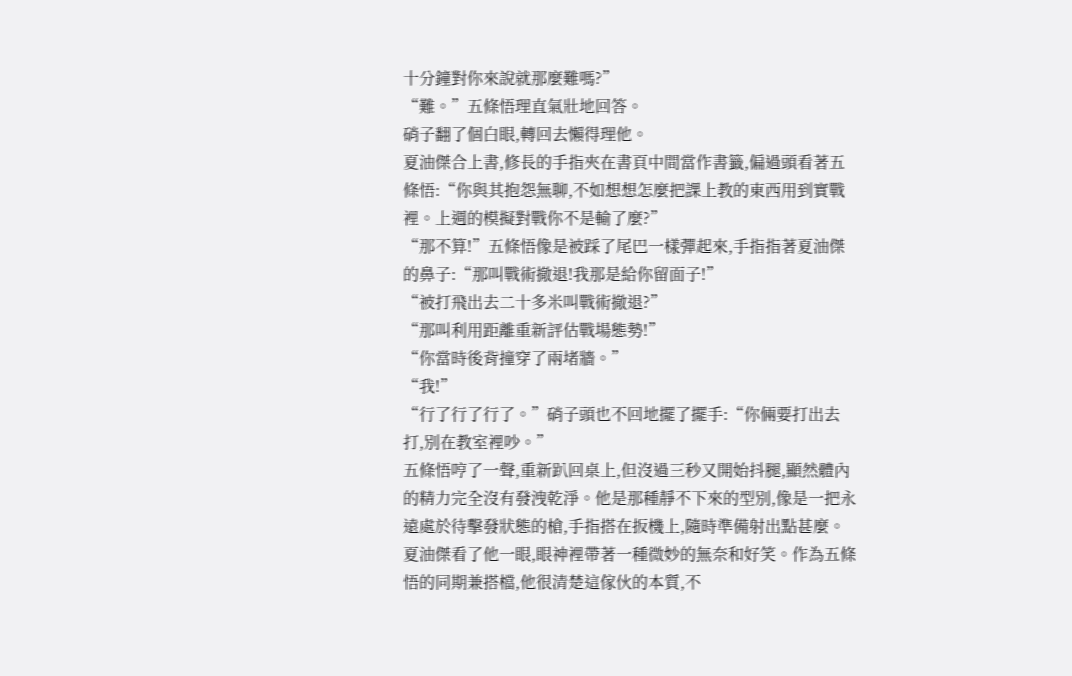十分鐘對你來說就那麼難嗎?”
“難。”五條悟理直氣壯地回答。
硝子翻了個白眼,轉回去懶得理他。
夏油傑合上書,修長的手指夾在書頁中間當作書籤,偏過頭看著五條悟:“你與其抱怨無聊,不如想想怎麼把課上教的東西用到實戰裡。上週的模擬對戰你不是輸了麼?”
“那不算!”五條悟像是被踩了尾巴一樣彈起來,手指指著夏油傑的鼻子:“那叫戰術撤退!我那是給你留面子!”
“被打飛出去二十多米叫戰術撤退?”
“那叫利用距離重新評估戰場態勢!”
“你當時後背撞穿了兩堵牆。”
“我!”
“行了行了行了。”硝子頭也不回地擺了擺手:“你倆要打出去打,別在教室裡吵。”
五條悟哼了一聲,重新趴回桌上,但沒過三秒又開始抖腿,顯然體內的精力完全沒有發洩乾淨。他是那種靜不下來的型別,像是一把永遠處於待擊發狀態的槍,手指搭在扳機上,隨時準備射出點甚麼。
夏油傑看了他一眼,眼神裡帶著一種微妙的無奈和好笑。作為五條悟的同期兼搭檔,他很清楚這傢伙的本質,不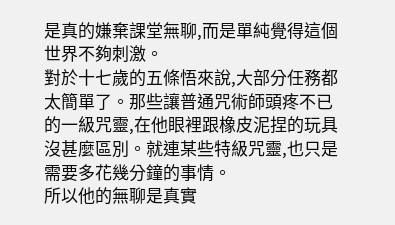是真的嫌棄課堂無聊,而是單純覺得這個世界不夠刺激。
對於十七歲的五條悟來說,大部分任務都太簡單了。那些讓普通咒術師頭疼不已的一級咒靈,在他眼裡跟橡皮泥捏的玩具沒甚麼區別。就連某些特級咒靈,也只是需要多花幾分鐘的事情。
所以他的無聊是真實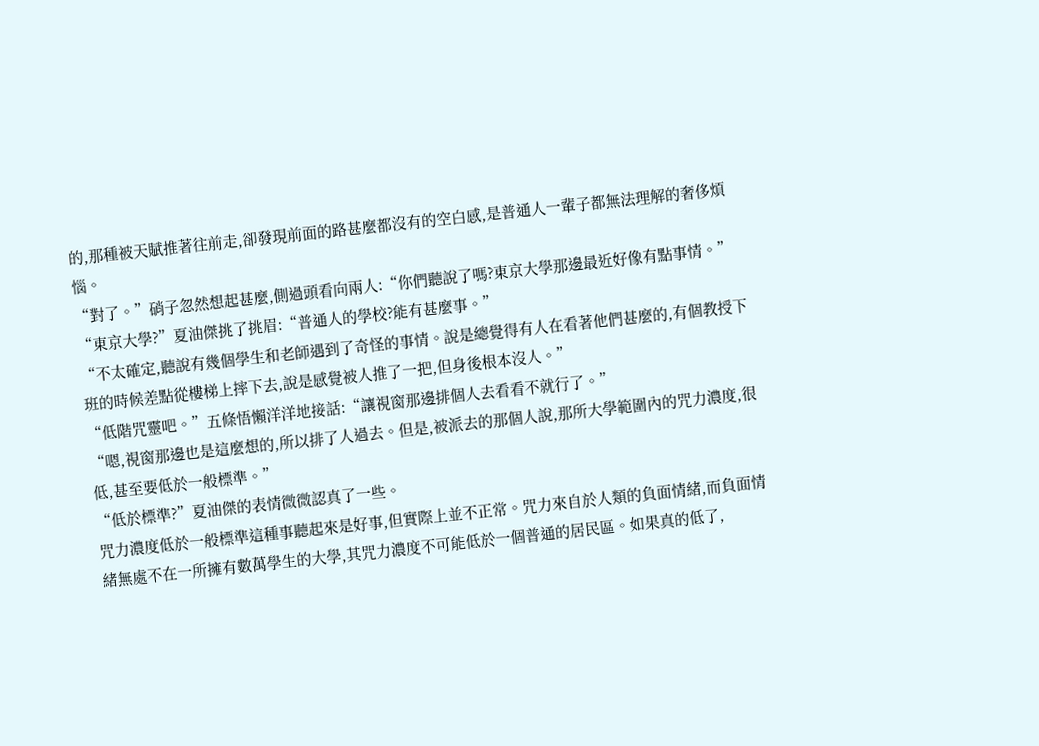的,那種被天賦推著往前走,卻發現前面的路甚麼都沒有的空白感,是普通人一輩子都無法理解的奢侈煩惱。
“對了。”硝子忽然想起甚麼,側過頭看向兩人:“你們聽說了嗎?東京大學那邊最近好像有點事情。”
“東京大學?”夏油傑挑了挑眉:“普通人的學校?能有甚麼事。”
“不太確定,聽說有幾個學生和老師遇到了奇怪的事情。說是總覺得有人在看著他們甚麼的,有個教授下班的時候差點從樓梯上摔下去,說是感覺被人推了一把,但身後根本沒人。”
“低階咒靈吧。”五條悟懶洋洋地接話:“讓視窗那邊排個人去看看不就行了。”
“嗯,視窗那邊也是這麼想的,所以排了人過去。但是,被派去的那個人說,那所大學範圍內的咒力濃度,很低,甚至要低於一般標準。”
“低於標準?”夏油傑的表情微微認真了一些。
咒力濃度低於一般標準這種事聽起來是好事,但實際上並不正常。咒力來自於人類的負面情緒,而負面情緒無處不在一所擁有數萬學生的大學,其咒力濃度不可能低於一個普通的居民區。如果真的低了,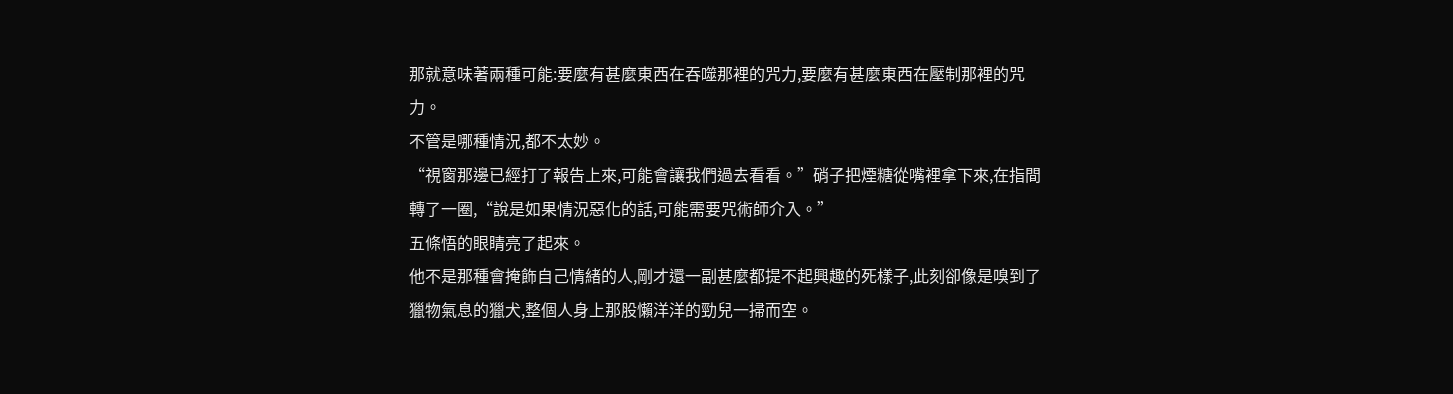那就意味著兩種可能:要麼有甚麼東西在吞噬那裡的咒力,要麼有甚麼東西在壓制那裡的咒力。
不管是哪種情況,都不太妙。
“視窗那邊已經打了報告上來,可能會讓我們過去看看。”硝子把煙糖從嘴裡拿下來,在指間轉了一圈,“說是如果情況惡化的話,可能需要咒術師介入。”
五條悟的眼睛亮了起來。
他不是那種會掩飾自己情緒的人,剛才還一副甚麼都提不起興趣的死樣子,此刻卻像是嗅到了獵物氣息的獵犬,整個人身上那股懶洋洋的勁兒一掃而空。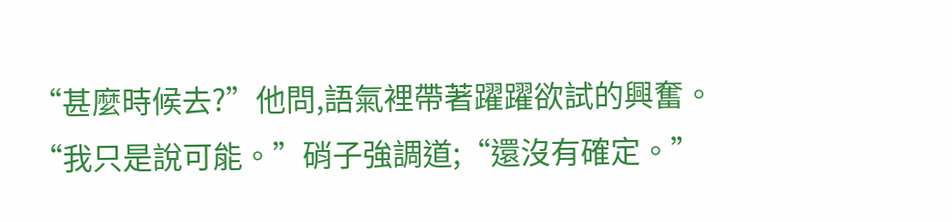“甚麼時候去?”他問,語氣裡帶著躍躍欲試的興奮。
“我只是說可能。”硝子強調道;“還沒有確定。”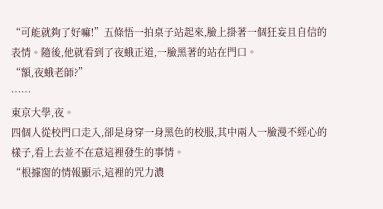“可能就夠了好嘛!”五條悟一拍桌子站起來,臉上掛著一個狂妄且自信的表情。隨後,他就看到了夜蛾正道,一臉黑著的站在門口。
“額,夜蛾老師?”
……
東京大學,夜。
四個人從校門口走入,卻是身穿一身黑色的校服,其中兩人一臉漫不經心的樣子,看上去並不在意這裡發生的事情。
“根據窗的情報顯示,這裡的咒力濃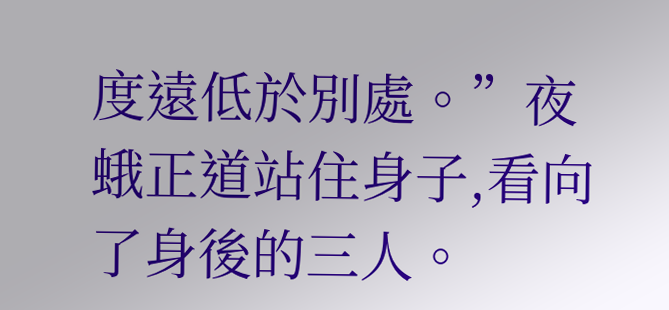度遠低於別處。”夜蛾正道站住身子,看向了身後的三人。